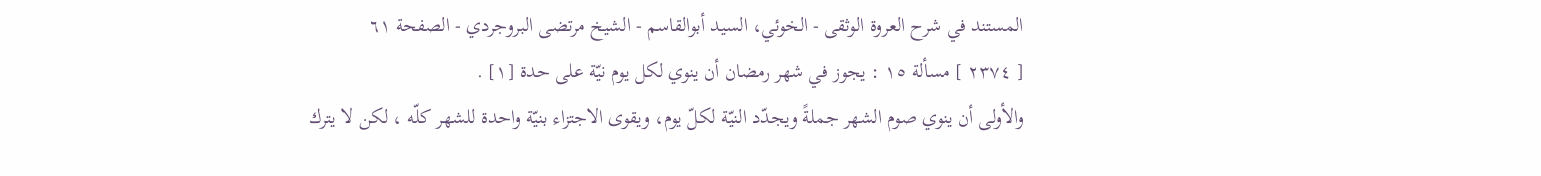المستند في شرح العروة الوثقى - الخوئي، السيد أبوالقاسم - الشيخ مرتضى البروجردي - الصفحة ٦١
[ ٢٣٧٤ ] مسألة ١٥ : يجوز في شهر رمضان أن ينوي لكل يوم نيّة على حدة [١] .
والأولى أن ينوي صوم الشهر جملةً ويجدّد النيّة لكلّ يوم، ويقوى الاجتزاء بنيّة واحدة للشهر كلّه ، لكن لا يترك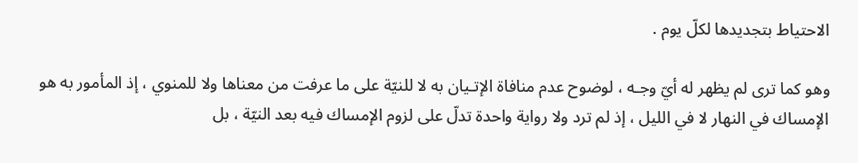الاحتياط بتجديدها لكلّ يوم .

وهو كما ترى لم يظهر له أيّ وجـه ، لوضوح عدم منافاة الإتـيان به لا للنيّة على ما عرفت من معناها ولا للمنوي ، إذ المأمور به هو الإمساك في النهار لا في الليل ، إذ لم ترد ولا رواية واحدة تدلّ على لزوم الإمساك فيه بعد النيّة ، بل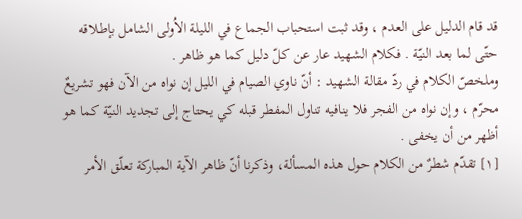قد قام الدليل على العدم ، وقد ثبت استحباب الجماع في الليلة الاُولى الشامل بإطـلاقه حتّى لما بعد النيّة . فكلام الشهيد عار عن كلّ دليل كما هو ظاهر .
وملخصّ الكلام في ردّ مقالة الشهيد : أنّ ناوي الصيام في الليل إن نواه من الآن فهو تشريعٌ محرّم ، وإن نواه من الفجر فلا ينافيه تناول المفطر قبله كي يحتاج إلى تجديد النيّة كما هو أظهر من أن يخفى .
[١] تقدّم شطرٌ من الكلام حول هذه المسألة، وذكرنا أنّ ظاهر الآية المباركة تعلّق الأمر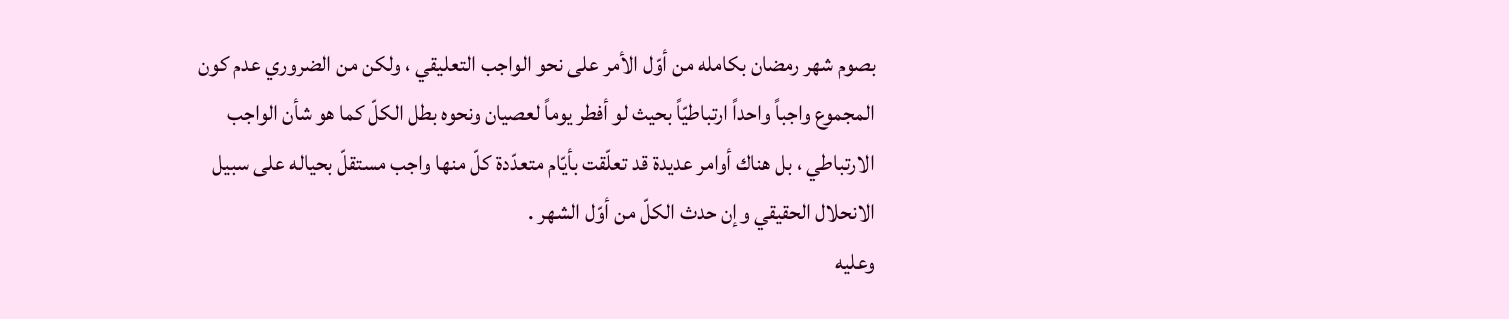بصوم شهر رمضان بكامله من أوّل الأمر على نحو الواجب التعليقي ، ولكن من الضروري عدم كون المجموع واجباً واحداً ارتباطيّاً بحيث لو أفطر يوماً لعصيان ونحوه بطل الكلّ كما هو شأن الواجب الارتباطي ، بل هناك أوامر عديدة قد تعلّقت بأيّام متعدّدة كلّ منها واجب مستقلّ بحياله على سبيل الانحلال الحقيقي وإن حدث الكلّ من أوّل الشهر .
وعليه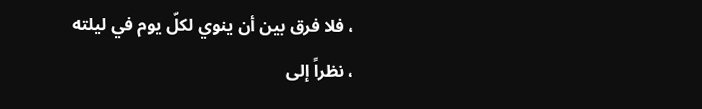، فلا فرق بين أن ينوي لكلّ يوم في ليلته ، نظراً إلى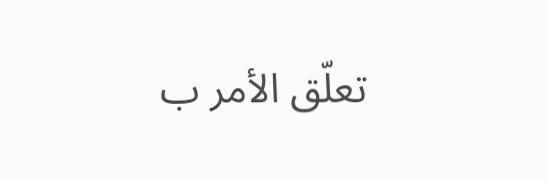تعلّق الأمر ب